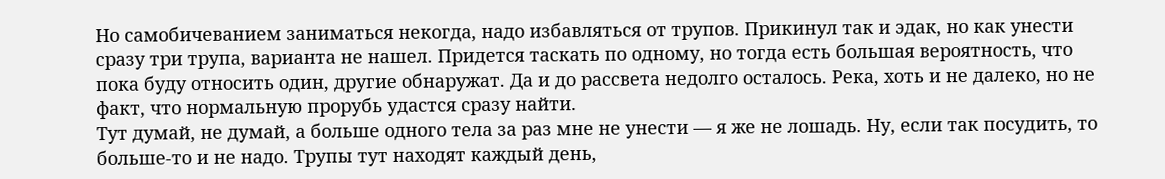Но самобичеванием заниматься некогда, надо избавляться от трупов. Прикинул так и эдак, но как унести сразу три трупа, варианта не нашел. Придется таскать по одному, но тогда есть большая вероятность, что пока буду относить один, другие обнаружат. Да и до рассвета недолго осталось. Река, хоть и не далеко, но не факт, что нормальную прорубь удастся сразу найти.
Тут думай, не думай, а больше одного тела за раз мне не унести — я же не лошадь. Ну, если так посудить, то больше-то и не надо. Трупы тут находят каждый день,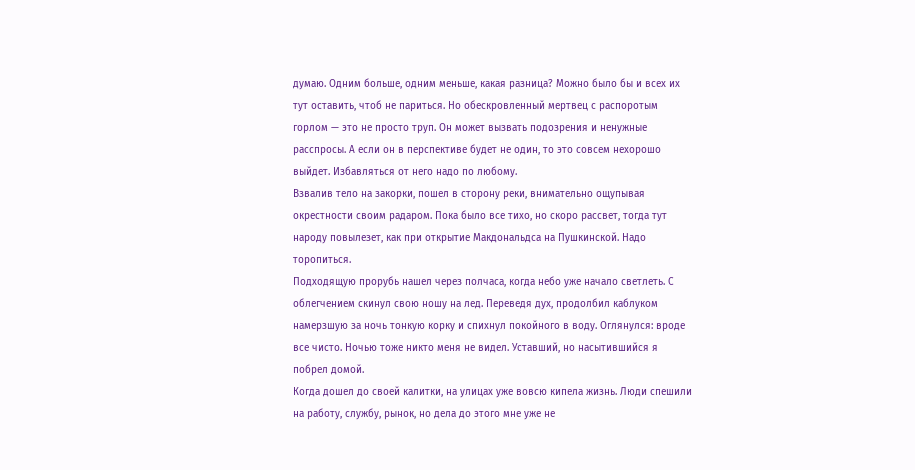думаю. Одним больше, одним меньше, какая разница? Можно было бы и всех их тут оставить, чтоб не париться. Но обескровленный мертвец с распоротым горлом — это не просто труп. Он может вызвать подозрения и ненужные расспросы. А если он в перспективе будет не один, то это совсем нехорошо выйдет. Избавляться от него надо по любому.
Взвалив тело на закорки, пошел в сторону реки, внимательно ощупывая окрестности своим радаром. Пока было все тихо, но скоро рассвет, тогда тут народу повылезет, как при открытие Макдональдса на Пушкинской. Надо торопиться.
Подходящую прорубь нашел через полчаса, когда небо уже начало светлеть. С облегчением скинул свою ношу на лед. Переведя дух, продолбил каблуком намерзшую за ночь тонкую корку и спихнул покойного в воду. Оглянулся: вроде все чисто. Ночью тоже никто меня не видел. Уставший, но насытившийся я побрел домой.
Когда дошел до своей калитки, на улицах уже вовсю кипела жизнь. Люди спешили на работу, службу, рынок, но дела до этого мне уже не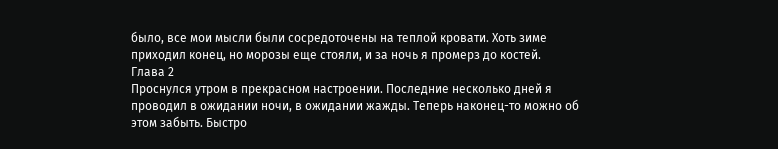было, все мои мысли были сосредоточены на теплой кровати. Хоть зиме приходил конец, но морозы еще стояли, и за ночь я промерз до костей.
Глава 2
Проснулся утром в прекрасном настроении. Последние несколько дней я проводил в ожидании ночи, в ожидании жажды. Теперь наконец-то можно об этом забыть. Быстро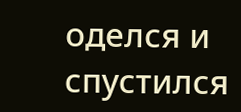оделся и спустился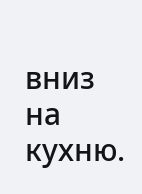вниз на кухню.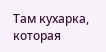Там кухарка, которая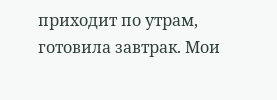приходит по утрам, готовила завтрак. Мои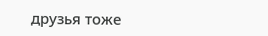друзья тоже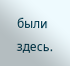были здесь.